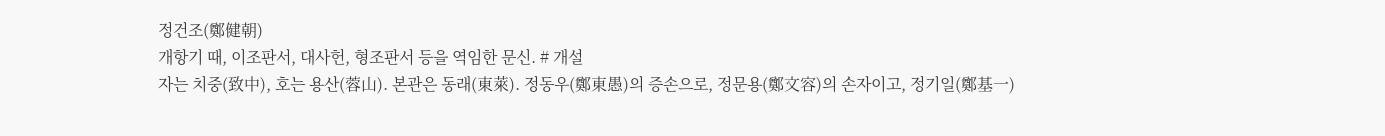정건조(鄭健朝)
개항기 때, 이조판서, 대사헌, 형조판서 등을 역임한 문신. # 개설
자는 치중(致中), 호는 용산(蓉山). 본관은 동래(東萊). 정동우(鄭東愚)의 증손으로, 정문용(鄭文容)의 손자이고, 정기일(鄭基一)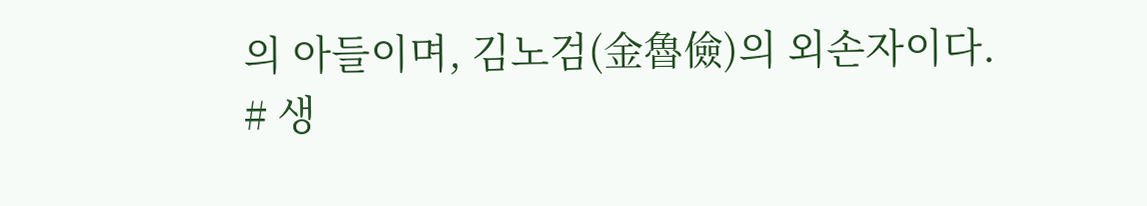의 아들이며, 김노검(金魯儉)의 외손자이다.
# 생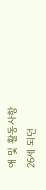애 및 활동사항
26세 되던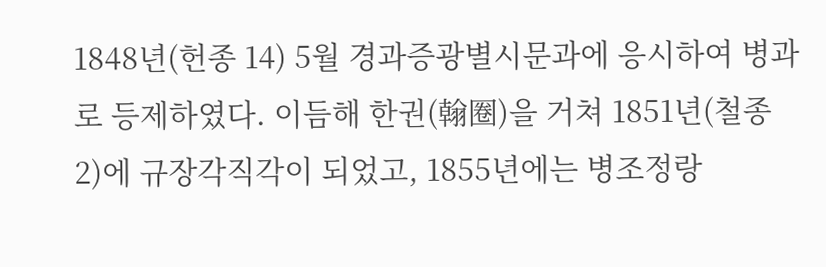1848년(헌종 14) 5월 경과증광별시문과에 응시하여 병과로 등제하였다. 이듬해 한권(翰圈)을 거쳐 1851년(철종 2)에 규장각직각이 되었고, 1855년에는 병조정랑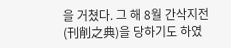을 거쳤다. 그 해 8월 간삭지전(刊削之典)을 당하기도 하였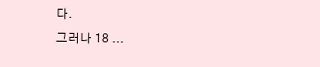다.
그러나 18 ...